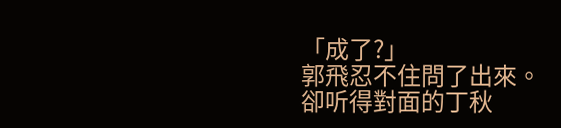「成了?」
郭飛忍不住問了出來。
卻听得對面的丁秋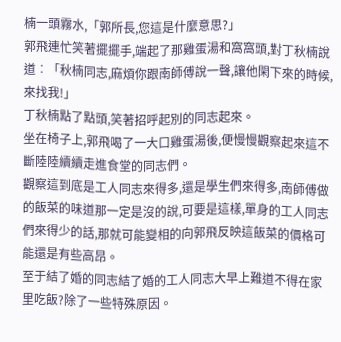楠一頭霧水,「郭所長,您這是什麼意思?」
郭飛連忙笑著擺擺手,端起了那雞蛋湯和窩窩頭,對丁秋楠說道︰「秋楠同志,麻煩你跟南師傅說一聲,讓他閑下來的時候,來找我!」
丁秋楠點了點頭,笑著招呼起別的同志起來。
坐在椅子上,郭飛喝了一大口雞蛋湯後,便慢慢觀察起來這不斷陸陸續續走進食堂的同志們。
觀察這到底是工人同志來得多,還是學生們來得多,南師傅做的飯菜的味道那一定是沒的說,可要是這樣,單身的工人同志們來得少的話,那就可能變相的向郭飛反映這飯菜的價格可能還是有些高昂。
至于結了婚的同志結了婚的工人同志大早上難道不得在家里吃飯?除了一些特殊原因。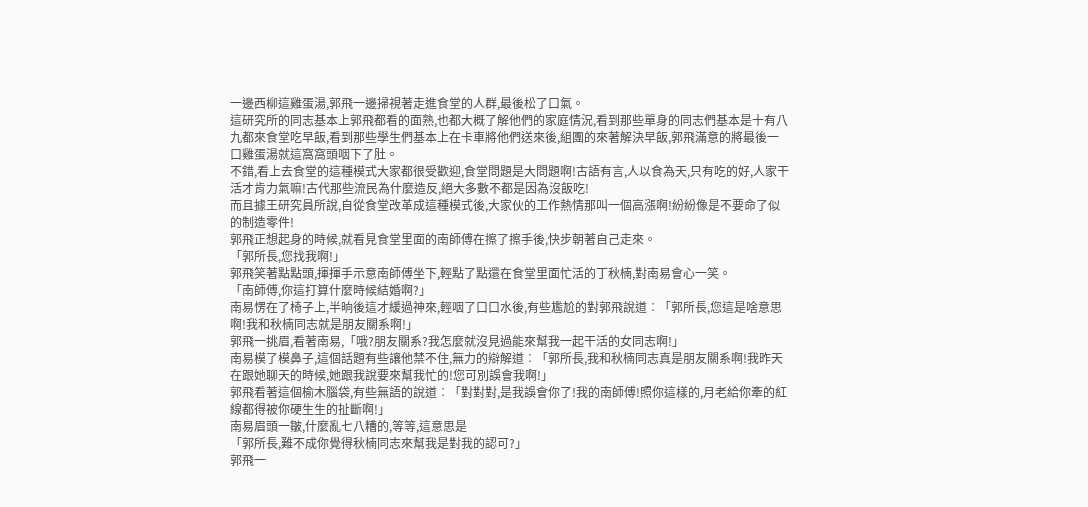一邊西柳這雞蛋湯,郭飛一邊掃視著走進食堂的人群,最後松了口氣。
這研究所的同志基本上郭飛都看的面熟,也都大概了解他們的家庭情況,看到那些單身的同志們基本是十有八九都來食堂吃早飯,看到那些學生們基本上在卡車將他們送來後,組團的來著解決早飯,郭飛滿意的將最後一口雞蛋湯就這窩窩頭咽下了肚。
不錯,看上去食堂的這種模式大家都很受歡迎,食堂問題是大問題啊!古語有言,人以食為天,只有吃的好,人家干活才肯力氣嘛!古代那些流民為什麼造反,絕大多數不都是因為沒飯吃!
而且據王研究員所說,自從食堂改革成這種模式後,大家伙的工作熱情那叫一個高漲啊!紛紛像是不要命了似的制造零件!
郭飛正想起身的時候,就看見食堂里面的南師傅在擦了擦手後,快步朝著自己走來。
「郭所長,您找我啊!」
郭飛笑著點點頭,揮揮手示意南師傅坐下,輕點了點還在食堂里面忙活的丁秋楠,對南易會心一笑。
「南師傅,你這打算什麼時候結婚啊?」
南易愣在了椅子上,半晌後這才緩過神來,輕咽了口口水後,有些尷尬的對郭飛說道︰「郭所長,您這是啥意思啊!我和秋楠同志就是朋友關系啊!」
郭飛一挑眉,看著南易,「哦?朋友關系?我怎麼就沒見過能來幫我一起干活的女同志啊!」
南易模了模鼻子,這個話題有些讓他禁不住,無力的辯解道︰「郭所長,我和秋楠同志真是朋友關系啊!我昨天在跟她聊天的時候,她跟我說要來幫我忙的!您可別誤會我啊!」
郭飛看著這個榆木腦袋,有些無語的說道︰「對對對,是我誤會你了!我的南師傅!照你這樣的,月老給你牽的紅線都得被你硬生生的扯斷啊!」
南易眉頭一皺,什麼亂七八糟的,等等,這意思是
「郭所長,難不成你覺得秋楠同志來幫我是對我的認可?」
郭飛一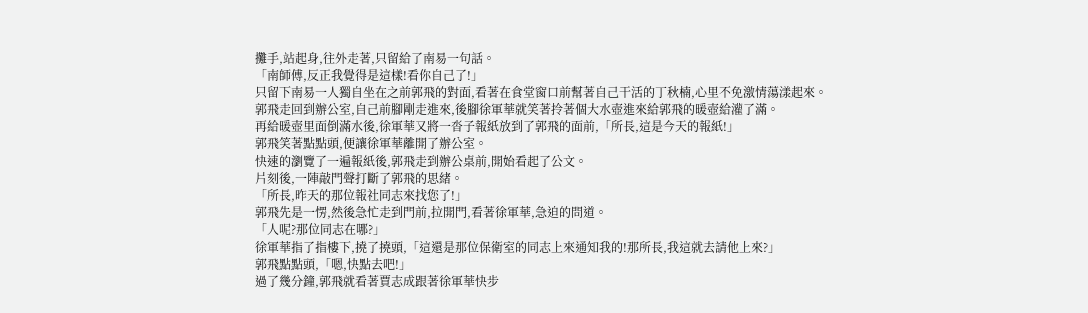攤手,站起身,往外走著,只留給了南易一句話。
「南師傅,反正我覺得是這樣!看你自己了!」
只留下南易一人獨自坐在之前郭飛的對面,看著在食堂窗口前幫著自己干活的丁秋楠,心里不免激情蕩漾起來。
郭飛走回到辦公室,自己前腳剛走進來,後腳徐軍華就笑著拎著個大水壺進來給郭飛的暖壺給灌了滿。
再給暖壺里面倒滿水後,徐軍華又將一沓子報紙放到了郭飛的面前,「所長,這是今天的報紙!」
郭飛笑著點點頭,便讓徐軍華離開了辦公室。
快速的瀏覽了一遍報紙後,郭飛走到辦公桌前,開始看起了公文。
片刻後,一陣敲門聲打斷了郭飛的思緒。
「所長,昨天的那位報社同志來找您了!」
郭飛先是一愣,然後急忙走到門前,拉開門,看著徐軍華,急迫的問道。
「人呢?那位同志在哪?」
徐軍華指了指樓下,撓了撓頭,「這還是那位保衛室的同志上來通知我的!那所長,我這就去請他上來?」
郭飛點點頭,「嗯,快點去吧!」
過了幾分鐘,郭飛就看著賈志成跟著徐軍華快步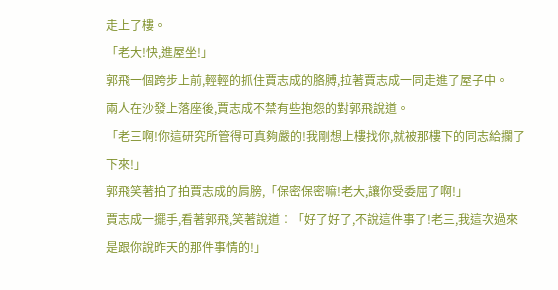走上了樓。
「老大!快,進屋坐!」
郭飛一個跨步上前,輕輕的抓住賈志成的胳膊,拉著賈志成一同走進了屋子中。
兩人在沙發上落座後,賈志成不禁有些抱怨的對郭飛說道。
「老三啊!你這研究所管得可真夠嚴的!我剛想上樓找你,就被那樓下的同志給攔了下來!」
郭飛笑著拍了拍賈志成的肩膀,「保密保密嘛!老大,讓你受委屈了啊!」
賈志成一擺手,看著郭飛,笑著說道︰「好了好了,不說這件事了!老三,我這次過來是跟你說昨天的那件事情的!」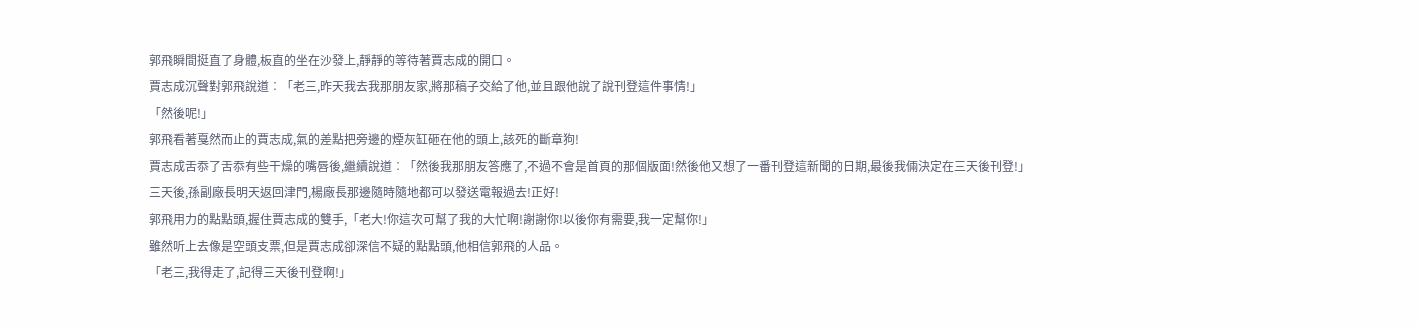郭飛瞬間挺直了身體,板直的坐在沙發上,靜靜的等待著賈志成的開口。
賈志成沉聲對郭飛說道︰「老三,昨天我去我那朋友家,將那稿子交給了他,並且跟他說了說刊登這件事情!」
「然後呢!」
郭飛看著戛然而止的賈志成,氣的差點把旁邊的煙灰缸砸在他的頭上,該死的斷章狗!
賈志成舌忝了舌忝有些干燥的嘴唇後,繼續說道︰「然後我那朋友答應了,不過不會是首頁的那個版面!然後他又想了一番刊登這新聞的日期,最後我倆決定在三天後刊登!」
三天後,孫副廠長明天返回津門,楊廠長那邊隨時隨地都可以發送電報過去!正好!
郭飛用力的點點頭,握住賈志成的雙手,「老大!你這次可幫了我的大忙啊!謝謝你!以後你有需要,我一定幫你!」
雖然听上去像是空頭支票,但是賈志成卻深信不疑的點點頭,他相信郭飛的人品。
「老三,我得走了,記得三天後刊登啊!」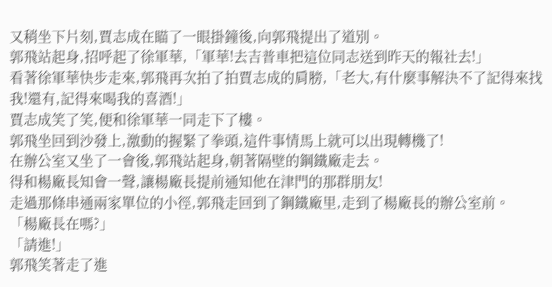又稍坐下片刻,賈志成在瞄了一眼掛鐘後,向郭飛提出了道別。
郭飛站起身,招呼起了徐軍華,「軍華!去吉普車把這位同志送到昨天的報社去!」
看著徐軍華快步走來,郭飛再次拍了拍賈志成的肩膀,「老大,有什麼事解決不了記得來找我!還有,記得來喝我的喜酒!」
賈志成笑了笑,便和徐軍華一同走下了樓。
郭飛坐回到沙發上,激動的握緊了拳頭,這件事情馬上就可以出現轉機了!
在辦公室又坐了一會後,郭飛站起身,朝著隔壁的鋼鐵廠走去。
得和楊廠長知會一聲,讓楊廠長提前通知他在津門的那群朋友!
走過那條串通兩家單位的小徑,郭飛走回到了鋼鐵廠里,走到了楊廠長的辦公室前。
「楊廠長在嗎?」
「請進!」
郭飛笑著走了進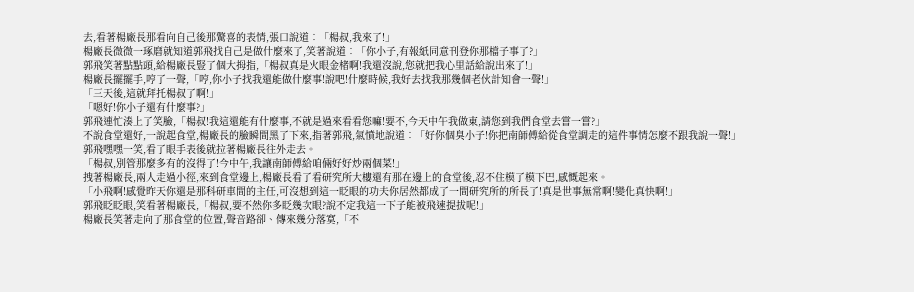去,看著楊廠長那看向自己後那驚喜的表情,張口說道︰「楊叔,我來了!」
楊廠長微微一琢磨就知道郭飛找自己是做什麼來了,笑著說道︰「你小子,有報紙同意刊登你那檔子事了?」
郭飛笑著點點頭,給楊廠長豎了個大拇指,「楊叔真是火眼金楮啊!我還沒說,您就把我心里話給說出來了!」
楊廠長擺擺手,哼了一聲,「哼,你小子找我還能做什麼事!說吧!什麼時候,我好去找我那幾個老伙計知會一聲!」
「三天後,這就拜托楊叔了啊!」
「嗯好!你小子還有什麼事?」
郭飛連忙湊上了笑臉,「楊叔!我這還能有什麼事,不就是過來看看您嘛!要不,今天中午我做東,請您到我們食堂去嘗一嘗?」
不說食堂還好,一說起食堂,楊廠長的臉瞬間黑了下來,指著郭飛,氣憤地說道︰「好你個臭小子!你把南師傅給從食堂調走的這件事情怎麼不跟我說一聲!」
郭飛嘿嘿一笑,看了眼手表後就拉著楊廠長往外走去。
「楊叔,別管那麼多有的沒得了!今中午,我讓南師傅給咱倆好好炒兩個菜!」
拽著楊廠長,兩人走過小徑,來到食堂邊上,楊廠長看了看研究所大樓還有那在邊上的食堂後,忍不住模了模下巴,感慨起來。
「小飛啊!感覺昨天你還是那科研車間的主任,可沒想到這一眨眼的功夫你居然都成了一間研究所的所長了!真是世事無常啊!變化真快啊!」
郭飛眨眨眼,笑看著楊廠長,「楊叔,要不然你多眨幾次眼?說不定我這一下子能被飛速提拔呢!」
楊廠長笑著走向了那食堂的位置,聲音路卻、傳來幾分落寞,「不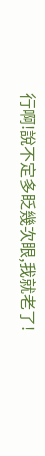行啊!說不定多眨幾次眼,我就老了!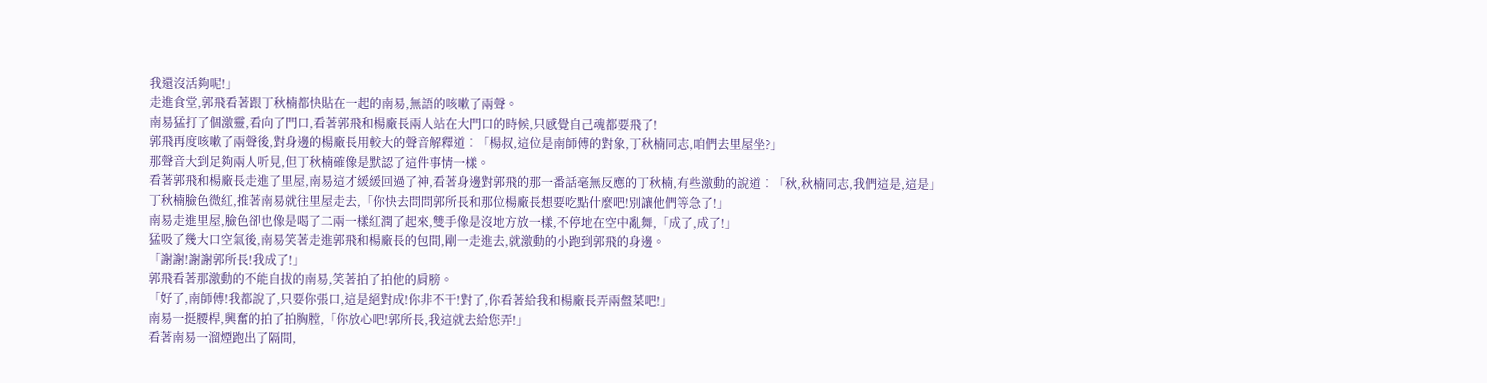我還沒活夠呢!」
走進食堂,郭飛看著跟丁秋楠都快貼在一起的南易,無語的咳嗽了兩聲。
南易猛打了個激靈,看向了門口,看著郭飛和楊廠長兩人站在大門口的時候,只感覺自己魂都要飛了!
郭飛再度咳嗽了兩聲後,對身邊的楊廠長用較大的聲音解釋道︰「楊叔,這位是南師傅的對象,丁秋楠同志,咱們去里屋坐?」
那聲音大到足夠兩人听見,但丁秋楠確像是默認了這件事情一樣。
看著郭飛和楊廠長走進了里屋,南易這才緩緩回過了神,看著身邊對郭飛的那一番話毫無反應的丁秋楠,有些激動的說道︰「秋,秋楠同志,我們這是,這是」
丁秋楠臉色微紅,推著南易就往里屋走去,「你快去問問郭所長和那位楊廠長想要吃點什麼吧!別讓他們等急了!」
南易走進里屋,臉色卻也像是喝了二兩一樣紅潤了起來,雙手像是沒地方放一樣,不停地在空中亂舞,「成了,成了!」
猛吸了幾大口空氣後,南易笑著走進郭飛和楊廠長的包間,剛一走進去,就激動的小跑到郭飛的身邊。
「謝謝!謝謝郭所長!我成了!」
郭飛看著那激動的不能自拔的南易,笑著拍了拍他的肩膀。
「好了,南師傅!我都說了,只要你張口,這是絕對成!你非不干!對了,你看著給我和楊廠長弄兩盤菜吧!」
南易一挺腰桿,興奮的拍了拍胸膛,「你放心吧!郭所長,我這就去給您弄!」
看著南易一溜煙跑出了隔間,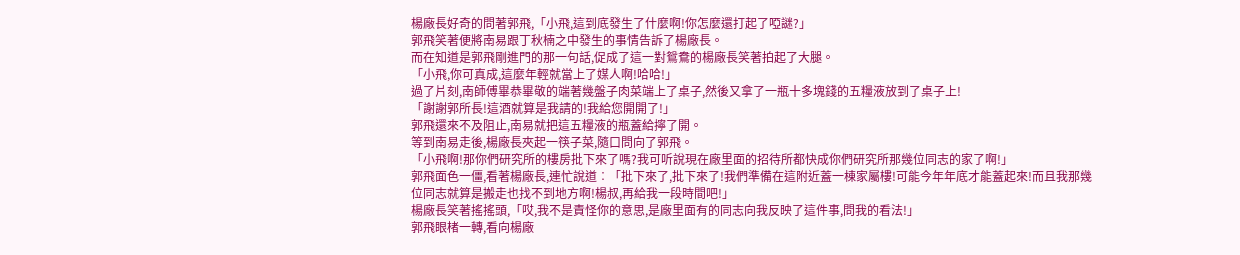楊廠長好奇的問著郭飛,「小飛,這到底發生了什麼啊!你怎麼還打起了啞謎?」
郭飛笑著便將南易跟丁秋楠之中發生的事情告訴了楊廠長。
而在知道是郭飛剛進門的那一句話,促成了這一對鴛鴦的楊廠長笑著拍起了大腿。
「小飛,你可真成,這麼年輕就當上了媒人啊!哈哈!」
過了片刻,南師傅畢恭畢敬的端著幾盤子肉菜端上了桌子,然後又拿了一瓶十多塊錢的五糧液放到了桌子上!
「謝謝郭所長!這酒就算是我請的!我給您開開了!」
郭飛還來不及阻止,南易就把這五糧液的瓶蓋給擰了開。
等到南易走後,楊廠長夾起一筷子菜,隨口問向了郭飛。
「小飛啊!那你們研究所的樓房批下來了嗎?我可听說現在廠里面的招待所都快成你們研究所那幾位同志的家了啊!」
郭飛面色一僵,看著楊廠長,連忙說道︰「批下來了,批下來了!我們準備在這附近蓋一棟家屬樓!可能今年年底才能蓋起來!而且我那幾位同志就算是搬走也找不到地方啊!楊叔,再給我一段時間吧!」
楊廠長笑著搖搖頭,「哎,我不是責怪你的意思,是廠里面有的同志向我反映了這件事,問我的看法!」
郭飛眼楮一轉,看向楊廠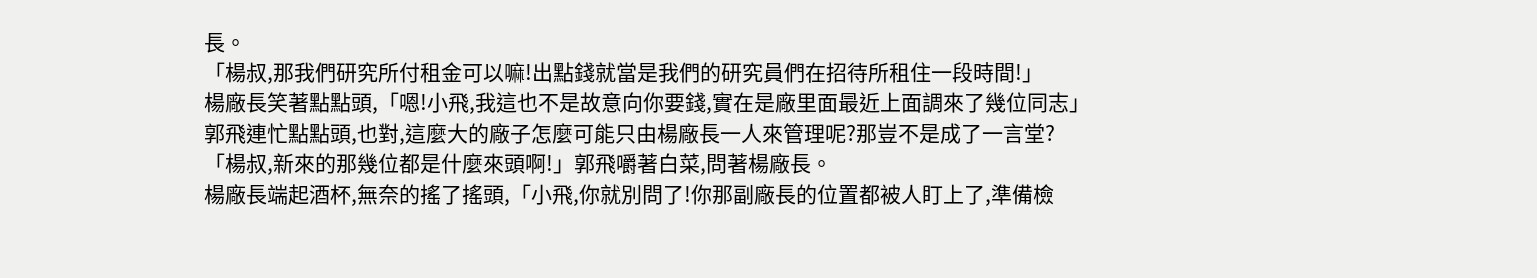長。
「楊叔,那我們研究所付租金可以嘛!出點錢就當是我們的研究員們在招待所租住一段時間!」
楊廠長笑著點點頭,「嗯!小飛,我這也不是故意向你要錢,實在是廠里面最近上面調來了幾位同志」
郭飛連忙點點頭,也對,這麼大的廠子怎麼可能只由楊廠長一人來管理呢?那豈不是成了一言堂?
「楊叔,新來的那幾位都是什麼來頭啊!」郭飛嚼著白菜,問著楊廠長。
楊廠長端起酒杯,無奈的搖了搖頭,「小飛,你就別問了!你那副廠長的位置都被人盯上了,準備檢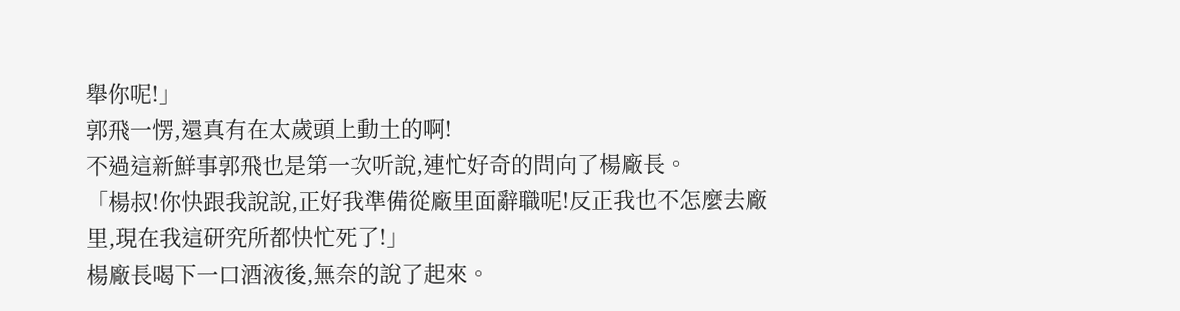舉你呢!」
郭飛一愣,還真有在太歲頭上動土的啊!
不過這新鮮事郭飛也是第一次听說,連忙好奇的問向了楊廠長。
「楊叔!你快跟我說說,正好我準備從廠里面辭職呢!反正我也不怎麼去廠里,現在我這研究所都快忙死了!」
楊廠長喝下一口酒液後,無奈的說了起來。